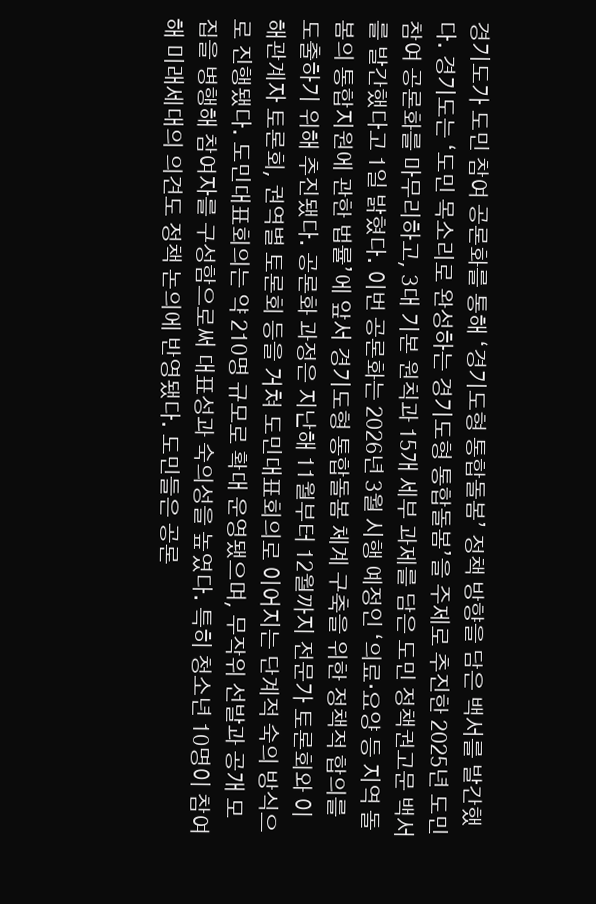경기도가 도민 참여 공론화를 통해 ‘경기도형 통합돌봄’ 정책 방향을 담은 백서를 발간했다. 경기도는 ‘도민 목소리로 완성하는 경기도형 통합돌봄’을 주제로 추진한 2025년 도민참여 공론화를 마무리하고, 3대 기본 원칙과 15개 세부 과제를 담은 도민 정책권고문 백서를 발간했다고 1일 밝혔다. 이번 공론화는 2026년 3월 시행 예정인 ‘의료·요양 등 지역 돌봄의 통합지원에 관한 법률’에 앞서 경기도형 통합돌봄 체계 구축을 위한 정책적 합의를 도출하기 위해 추진됐다. 공론화 과정은 지난해 11월부터 12월까지 전문가 토론회와 이해관계자 토론회, 권역별 토론회 등을 거쳐 도민대표회의로 이어지는 단계적 숙의 방식으로 진행됐다. 도민대표회의는 약 210명 규모로 확대 운영됐으며, 무작위 선발과 공개 모집을 병행해 참여자를 구성함으로써 대표성과 숙의성을 높였다. 특히 청소년 10명이 참여해 미래세대의 의견도 정책 논의에 반영됐다. 도민들은 공론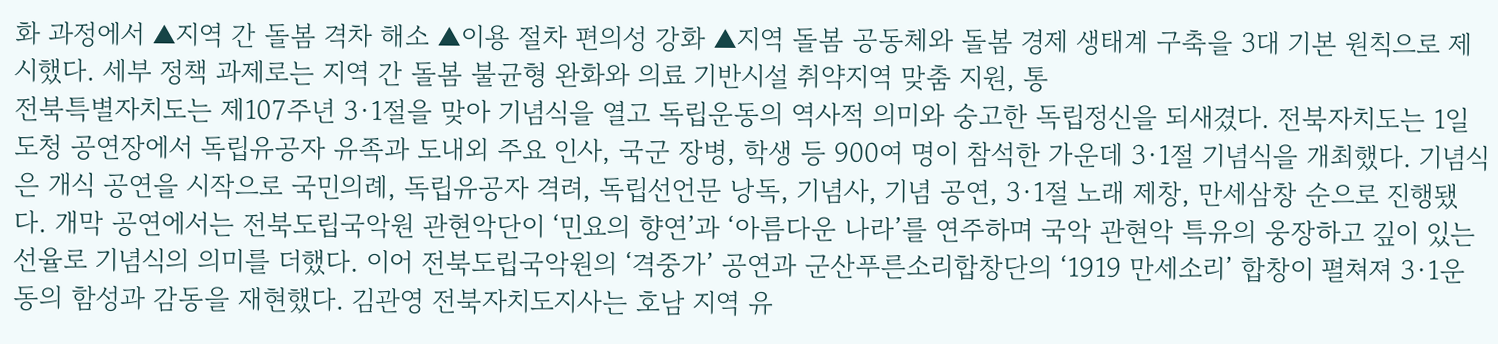화 과정에서 ▲지역 간 돌봄 격차 해소 ▲이용 절차 편의성 강화 ▲지역 돌봄 공동체와 돌봄 경제 생태계 구축을 3대 기본 원칙으로 제시했다. 세부 정책 과제로는 지역 간 돌봄 불균형 완화와 의료 기반시설 취약지역 맞춤 지원, 통
전북특별자치도는 제107주년 3·1절을 맞아 기념식을 열고 독립운동의 역사적 의미와 숭고한 독립정신을 되새겼다. 전북자치도는 1일 도청 공연장에서 독립유공자 유족과 도내외 주요 인사, 국군 장병, 학생 등 900여 명이 참석한 가운데 3·1절 기념식을 개최했다. 기념식은 개식 공연을 시작으로 국민의례, 독립유공자 격려, 독립선언문 낭독, 기념사, 기념 공연, 3·1절 노래 제창, 만세삼창 순으로 진행됐다. 개막 공연에서는 전북도립국악원 관현악단이 ‘민요의 향연’과 ‘아름다운 나라’를 연주하며 국악 관현악 특유의 웅장하고 깊이 있는 선율로 기념식의 의미를 더했다. 이어 전북도립국악원의 ‘격중가’ 공연과 군산푸른소리합창단의 ‘1919 만세소리’ 합창이 펼쳐져 3·1운동의 함성과 감동을 재현했다. 김관영 전북자치도지사는 호남 지역 유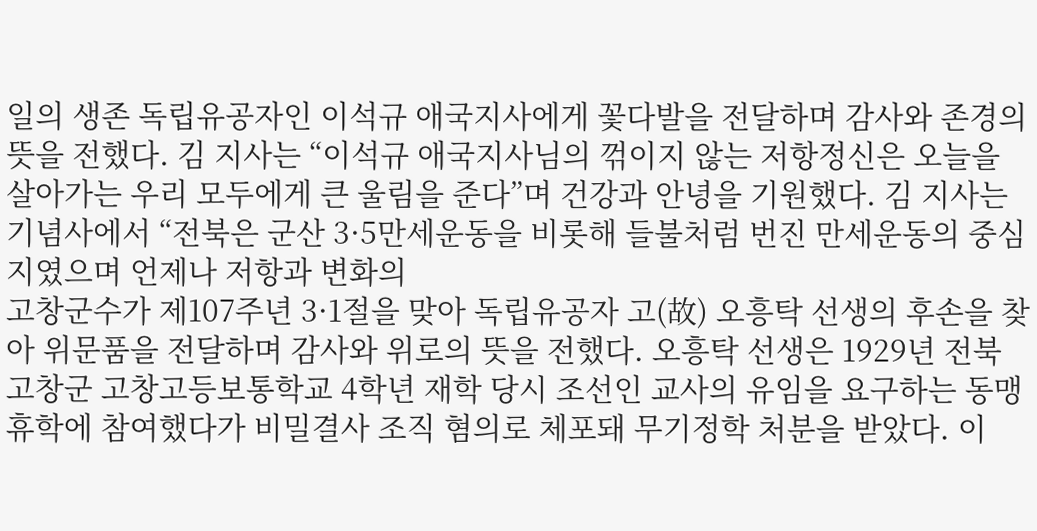일의 생존 독립유공자인 이석규 애국지사에게 꽃다발을 전달하며 감사와 존경의 뜻을 전했다. 김 지사는 “이석규 애국지사님의 꺾이지 않는 저항정신은 오늘을 살아가는 우리 모두에게 큰 울림을 준다”며 건강과 안녕을 기원했다. 김 지사는 기념사에서 “전북은 군산 3·5만세운동을 비롯해 들불처럼 번진 만세운동의 중심지였으며 언제나 저항과 변화의
고창군수가 제107주년 3·1절을 맞아 독립유공자 고(故) 오흥탁 선생의 후손을 찾아 위문품을 전달하며 감사와 위로의 뜻을 전했다. 오흥탁 선생은 1929년 전북 고창군 고창고등보통학교 4학년 재학 당시 조선인 교사의 유임을 요구하는 동맹휴학에 참여했다가 비밀결사 조직 혐의로 체포돼 무기정학 처분을 받았다. 이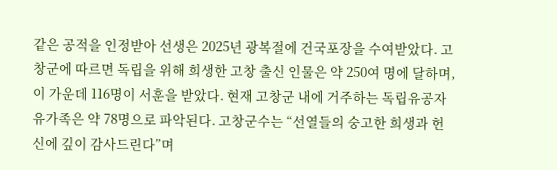같은 공적을 인정받아 선생은 2025년 광복절에 건국포장을 수여받았다. 고창군에 따르면 독립을 위해 희생한 고창 출신 인물은 약 250여 명에 달하며, 이 가운데 116명이 서훈을 받았다. 현재 고창군 내에 거주하는 독립유공자 유가족은 약 78명으로 파악된다. 고창군수는 “선열들의 숭고한 희생과 헌신에 깊이 감사드린다”며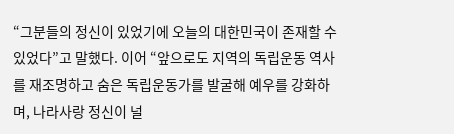“그분들의 정신이 있었기에 오늘의 대한민국이 존재할 수 있었다”고 말했다. 이어 “앞으로도 지역의 독립운동 역사를 재조명하고 숨은 독립운동가를 발굴해 예우를 강화하며, 나라사랑 정신이 널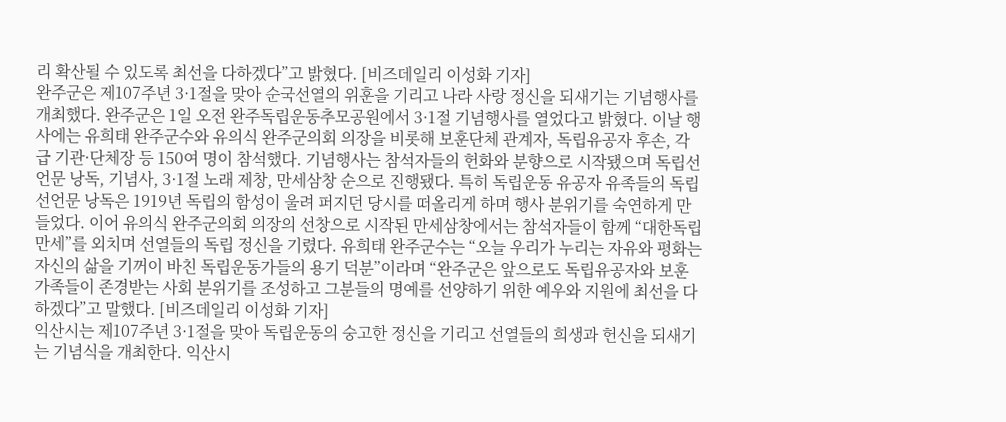리 확산될 수 있도록 최선을 다하겠다”고 밝혔다. [비즈데일리 이성화 기자]
완주군은 제107주년 3·1절을 맞아 순국선열의 위훈을 기리고 나라 사랑 정신을 되새기는 기념행사를 개최했다. 완주군은 1일 오전 완주독립운동추모공원에서 3·1절 기념행사를 열었다고 밝혔다. 이날 행사에는 유희태 완주군수와 유의식 완주군의회 의장을 비롯해 보훈단체 관계자, 독립유공자 후손, 각급 기관·단체장 등 150여 명이 참석했다. 기념행사는 참석자들의 헌화와 분향으로 시작됐으며 독립선언문 낭독, 기념사, 3·1절 노래 제창, 만세삼창 순으로 진행됐다. 특히 독립운동 유공자 유족들의 독립선언문 낭독은 1919년 독립의 함성이 울려 퍼지던 당시를 떠올리게 하며 행사 분위기를 숙연하게 만들었다. 이어 유의식 완주군의회 의장의 선창으로 시작된 만세삼창에서는 참석자들이 함께 “대한독립 만세”를 외치며 선열들의 독립 정신을 기렸다. 유희태 완주군수는 “오늘 우리가 누리는 자유와 평화는 자신의 삶을 기꺼이 바친 독립운동가들의 용기 덕분”이라며 “완주군은 앞으로도 독립유공자와 보훈 가족들이 존경받는 사회 분위기를 조성하고 그분들의 명예를 선양하기 위한 예우와 지원에 최선을 다하겠다”고 말했다. [비즈데일리 이성화 기자]
익산시는 제107주년 3·1절을 맞아 독립운동의 숭고한 정신을 기리고 선열들의 희생과 헌신을 되새기는 기념식을 개최한다. 익산시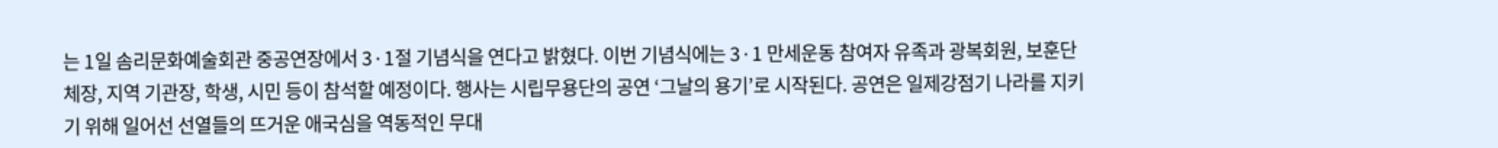는 1일 솜리문화예술회관 중공연장에서 3·1절 기념식을 연다고 밝혔다. 이번 기념식에는 3·1 만세운동 참여자 유족과 광복회원, 보훈단체장, 지역 기관장, 학생, 시민 등이 참석할 예정이다. 행사는 시립무용단의 공연 ‘그날의 용기’로 시작된다. 공연은 일제강점기 나라를 지키기 위해 일어선 선열들의 뜨거운 애국심을 역동적인 무대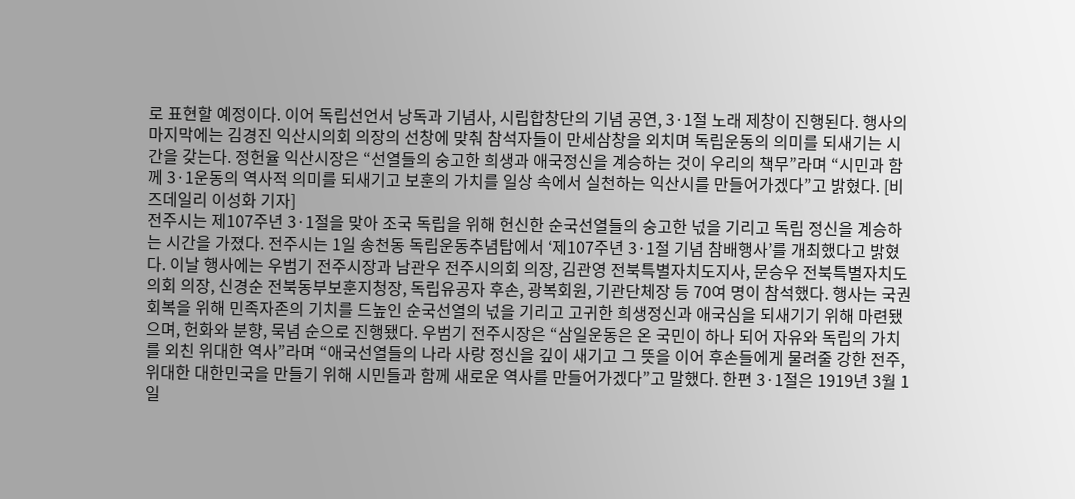로 표현할 예정이다. 이어 독립선언서 낭독과 기념사, 시립합창단의 기념 공연, 3·1절 노래 제창이 진행된다. 행사의 마지막에는 김경진 익산시의회 의장의 선창에 맞춰 참석자들이 만세삼창을 외치며 독립운동의 의미를 되새기는 시간을 갖는다. 정헌율 익산시장은 “선열들의 숭고한 희생과 애국정신을 계승하는 것이 우리의 책무”라며 “시민과 함께 3·1운동의 역사적 의미를 되새기고 보훈의 가치를 일상 속에서 실천하는 익산시를 만들어가겠다”고 밝혔다. [비즈데일리 이성화 기자]
전주시는 제107주년 3·1절을 맞아 조국 독립을 위해 헌신한 순국선열들의 숭고한 넋을 기리고 독립 정신을 계승하는 시간을 가졌다. 전주시는 1일 송천동 독립운동추념탑에서 ‘제107주년 3·1절 기념 참배행사’를 개최했다고 밝혔다. 이날 행사에는 우범기 전주시장과 남관우 전주시의회 의장, 김관영 전북특별자치도지사, 문승우 전북특별자치도의회 의장, 신경순 전북동부보훈지청장, 독립유공자 후손, 광복회원, 기관단체장 등 70여 명이 참석했다. 행사는 국권 회복을 위해 민족자존의 기치를 드높인 순국선열의 넋을 기리고 고귀한 희생정신과 애국심을 되새기기 위해 마련됐으며, 헌화와 분향, 묵념 순으로 진행됐다. 우범기 전주시장은 “삼일운동은 온 국민이 하나 되어 자유와 독립의 가치를 외친 위대한 역사”라며 “애국선열들의 나라 사랑 정신을 깊이 새기고 그 뜻을 이어 후손들에게 물려줄 강한 전주, 위대한 대한민국을 만들기 위해 시민들과 함께 새로운 역사를 만들어가겠다”고 말했다. 한편 3·1절은 1919년 3월 1일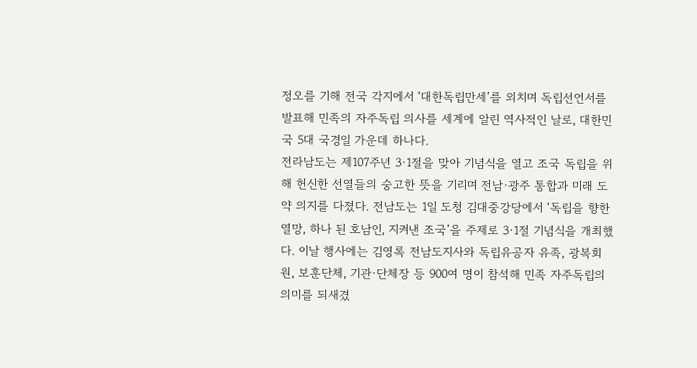정오를 기해 전국 각지에서 ‘대한독립만세’를 외치며 독립선언서를 발표해 민족의 자주독립 의사를 세계에 알린 역사적인 날로, 대한민국 5대 국경일 가운데 하나다.
전라남도는 제107주년 3·1절을 맞아 기념식을 열고 조국 독립을 위해 헌신한 선열들의 숭고한 뜻을 기리며 전남·광주 통합과 미래 도약 의지를 다졌다. 전남도는 1일 도청 김대중강당에서 ‘독립을 향한 열망, 하나 된 호남인, 지켜낸 조국’을 주제로 3·1절 기념식을 개최했다. 이날 행사에는 김영록 전남도지사와 독립유공자 유족, 광복회원, 보훈단체, 기관·단체장 등 900여 명이 참석해 민족 자주독립의 의미를 되새겼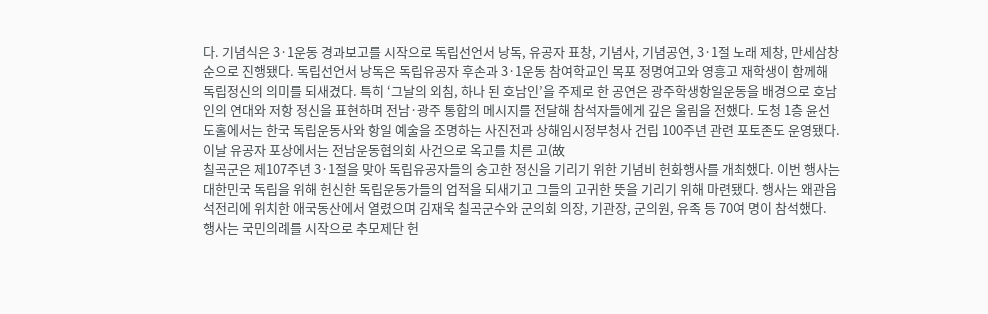다. 기념식은 3·1운동 경과보고를 시작으로 독립선언서 낭독, 유공자 표창, 기념사, 기념공연, 3·1절 노래 제창, 만세삼창 순으로 진행됐다. 독립선언서 낭독은 독립유공자 후손과 3·1운동 참여학교인 목포 정명여고와 영흥고 재학생이 함께해 독립정신의 의미를 되새겼다. 특히 ‘그날의 외침, 하나 된 호남인’을 주제로 한 공연은 광주학생항일운동을 배경으로 호남인의 연대와 저항 정신을 표현하며 전남·광주 통합의 메시지를 전달해 참석자들에게 깊은 울림을 전했다. 도청 1층 윤선도홀에서는 한국 독립운동사와 항일 예술을 조명하는 사진전과 상해임시정부청사 건립 100주년 관련 포토존도 운영됐다. 이날 유공자 포상에서는 전남운동협의회 사건으로 옥고를 치른 고(故
칠곡군은 제107주년 3·1절을 맞아 독립유공자들의 숭고한 정신을 기리기 위한 기념비 헌화행사를 개최했다. 이번 행사는 대한민국 독립을 위해 헌신한 독립운동가들의 업적을 되새기고 그들의 고귀한 뜻을 기리기 위해 마련됐다. 행사는 왜관읍 석전리에 위치한 애국동산에서 열렸으며 김재욱 칠곡군수와 군의회 의장, 기관장, 군의원, 유족 등 70여 명이 참석했다. 행사는 국민의례를 시작으로 추모제단 헌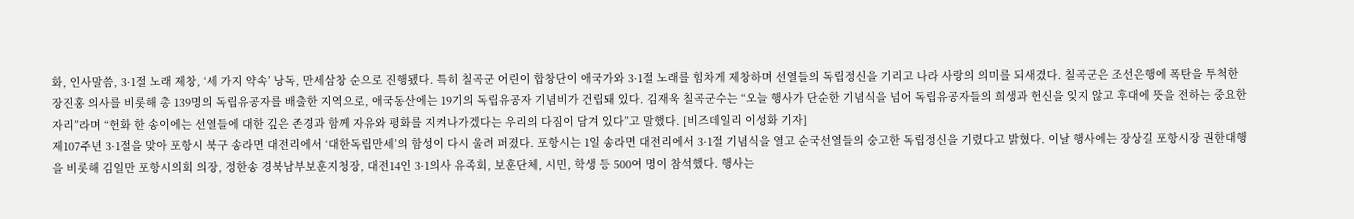화, 인사말씀, 3·1절 노래 제창, ‘세 가지 약속’ 낭독, 만세삼창 순으로 진행됐다. 특히 칠곡군 어린이 합창단이 애국가와 3·1절 노래를 힘차게 제창하며 선열들의 독립정신을 기리고 나라 사랑의 의미를 되새겼다. 칠곡군은 조선은행에 폭탄을 투척한 장진홍 의사를 비롯해 총 139명의 독립유공자를 배출한 지역으로, 애국동산에는 19기의 독립유공자 기념비가 건립돼 있다. 김재욱 칠곡군수는 “오늘 행사가 단순한 기념식을 넘어 독립유공자들의 희생과 헌신을 잊지 않고 후대에 뜻을 전하는 중요한 자리”라며 “헌화 한 송이에는 선열들에 대한 깊은 존경과 함께 자유와 평화를 지켜나가겠다는 우리의 다짐이 담겨 있다”고 말했다. [비즈데일리 이성화 기자]
제107주년 3·1절을 맞아 포항시 북구 송라면 대전리에서 ‘대한독립만세’의 함성이 다시 울려 퍼졌다. 포항시는 1일 송라면 대전리에서 3·1절 기념식을 열고 순국선열들의 숭고한 독립정신을 기렸다고 밝혔다. 이날 행사에는 장상길 포항시장 권한대행을 비롯해 김일만 포항시의회 의장, 정한송 경북남부보훈지청장, 대전14인 3·1의사 유족회, 보훈단체, 시민, 학생 등 500여 명이 참석했다. 행사는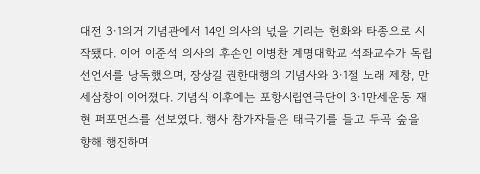대전 3·1의거 기념관에서 14인 의사의 넋을 기리는 헌화와 타종으로 시작됐다. 이어 이준석 의사의 후손인 이병찬 계명대학교 석좌교수가 독립선언서를 낭독했으며, 장상길 권한대행의 기념사와 3·1절 노래 제창, 만세삼창이 이어졌다. 기념식 이후에는 포항시립연극단이 3·1만세운동 재현 퍼포먼스를 선보였다. 행사 참가자들은 태극기를 들고 두곡 숲을 향해 행진하며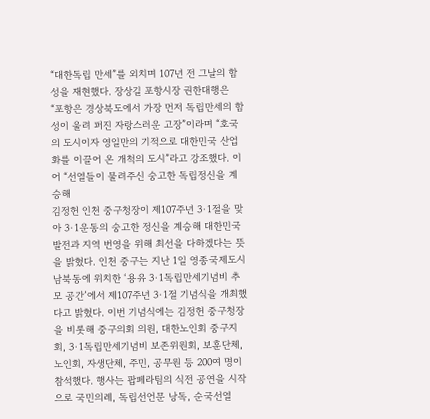“대한독립 만세”를 외치며 107년 전 그날의 함성을 재현했다. 장상길 포항시장 권한대행은 “포항은 경상북도에서 가장 먼저 독립만세의 함성이 울려 퍼진 자랑스러운 고장”이라며 “호국의 도시이자 영일만의 기적으로 대한민국 산업화를 이끌어 온 개척의 도시”라고 강조했다. 이어 “선열들이 물려주신 숭고한 독립정신을 계승해
김정헌 인천 중구청장이 제107주년 3·1절을 맞아 3·1운동의 숭고한 정신을 계승해 대한민국 발전과 지역 번영을 위해 최선을 다하겠다는 뜻을 밝혔다. 인천 중구는 지난 1일 영종국제도시 남북동에 위치한 ‘용유 3·1독립만세기념비 추모 공간’에서 제107주년 3·1절 기념식을 개최했다고 밝혔다. 이번 기념식에는 김정헌 중구청장을 비롯해 중구의회 의원, 대한노인회 중구지회, 3·1독립만세기념비 보존위원회, 보훈단체, 노인회, 자생단체, 주민, 공무원 등 200여 명이 참석했다. 행사는 팝페라팀의 식전 공연을 시작으로 국민의례, 독립선언문 낭독, 순국선열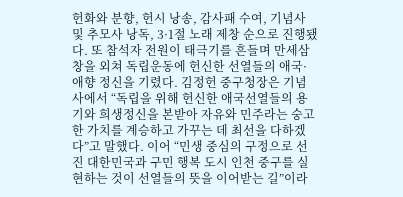헌화와 분향, 헌시 낭송, 감사패 수여, 기념사 및 추모사 낭독, 3·1절 노래 제창 순으로 진행됐다. 또 참석자 전원이 태극기를 흔들며 만세삼창을 외쳐 독립운동에 헌신한 선열들의 애국·애향 정신을 기렸다. 김정헌 중구청장은 기념사에서 “독립을 위해 헌신한 애국선열들의 용기와 희생정신을 본받아 자유와 민주라는 숭고한 가치를 계승하고 가꾸는 데 최선을 다하겠다”고 말했다. 이어 “민생 중심의 구정으로 선진 대한민국과 구민 행복 도시 인천 중구를 실현하는 것이 선열들의 뜻을 이어받는 길”이라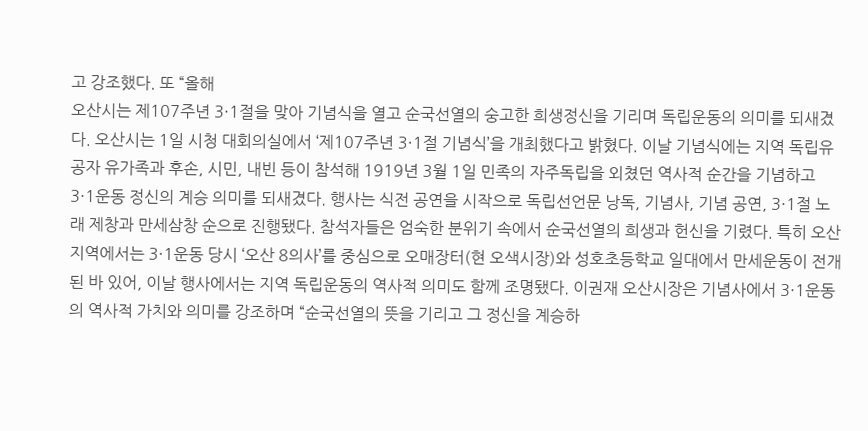고 강조했다. 또 “올해
오산시는 제107주년 3·1절을 맞아 기념식을 열고 순국선열의 숭고한 희생정신을 기리며 독립운동의 의미를 되새겼다. 오산시는 1일 시청 대회의실에서 ‘제107주년 3·1절 기념식’을 개최했다고 밝혔다. 이날 기념식에는 지역 독립유공자 유가족과 후손, 시민, 내빈 등이 참석해 1919년 3월 1일 민족의 자주독립을 외쳤던 역사적 순간을 기념하고 3·1운동 정신의 계승 의미를 되새겼다. 행사는 식전 공연을 시작으로 독립선언문 낭독, 기념사, 기념 공연, 3·1절 노래 제창과 만세삼창 순으로 진행됐다. 참석자들은 엄숙한 분위기 속에서 순국선열의 희생과 헌신을 기렸다. 특히 오산 지역에서는 3·1운동 당시 ‘오산 8의사’를 중심으로 오매장터(현 오색시장)와 성호초등학교 일대에서 만세운동이 전개된 바 있어, 이날 행사에서는 지역 독립운동의 역사적 의미도 함께 조명됐다. 이권재 오산시장은 기념사에서 3·1운동의 역사적 가치와 의미를 강조하며 “순국선열의 뜻을 기리고 그 정신을 계승하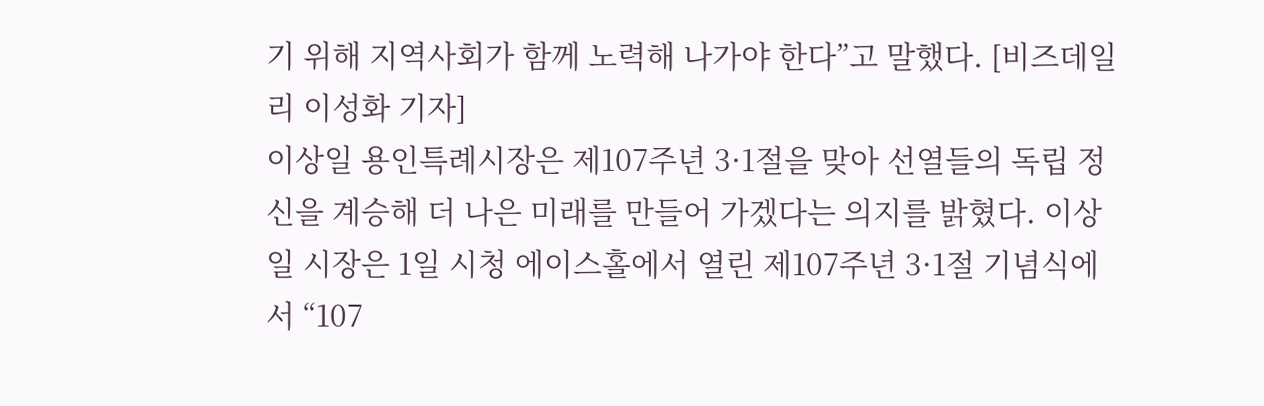기 위해 지역사회가 함께 노력해 나가야 한다”고 말했다. [비즈데일리 이성화 기자]
이상일 용인특례시장은 제107주년 3·1절을 맞아 선열들의 독립 정신을 계승해 더 나은 미래를 만들어 가겠다는 의지를 밝혔다. 이상일 시장은 1일 시청 에이스홀에서 열린 제107주년 3·1절 기념식에서 “107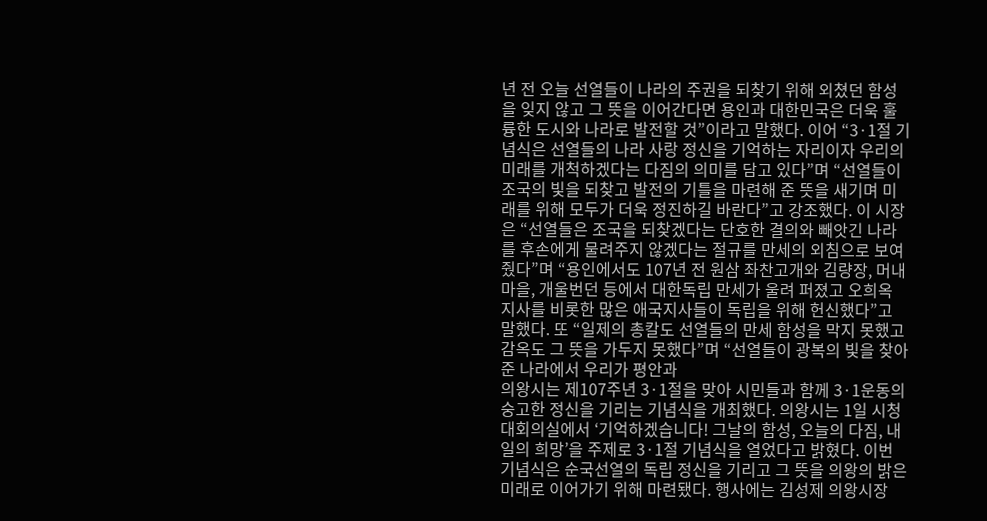년 전 오늘 선열들이 나라의 주권을 되찾기 위해 외쳤던 함성을 잊지 않고 그 뜻을 이어간다면 용인과 대한민국은 더욱 훌륭한 도시와 나라로 발전할 것”이라고 말했다. 이어 “3·1절 기념식은 선열들의 나라 사랑 정신을 기억하는 자리이자 우리의 미래를 개척하겠다는 다짐의 의미를 담고 있다”며 “선열들이 조국의 빛을 되찾고 발전의 기틀을 마련해 준 뜻을 새기며 미래를 위해 모두가 더욱 정진하길 바란다”고 강조했다. 이 시장은 “선열들은 조국을 되찾겠다는 단호한 결의와 빼앗긴 나라를 후손에게 물려주지 않겠다는 절규를 만세의 외침으로 보여줬다”며 “용인에서도 107년 전 원삼 좌찬고개와 김량장, 머내마을, 개울번던 등에서 대한독립 만세가 울려 퍼졌고 오희옥 지사를 비롯한 많은 애국지사들이 독립을 위해 헌신했다”고 말했다. 또 “일제의 총칼도 선열들의 만세 함성을 막지 못했고 감옥도 그 뜻을 가두지 못했다”며 “선열들이 광복의 빛을 찾아준 나라에서 우리가 평안과
의왕시는 제107주년 3·1절을 맞아 시민들과 함께 3·1운동의 숭고한 정신을 기리는 기념식을 개최했다. 의왕시는 1일 시청 대회의실에서 ‘기억하겠습니다! 그날의 함성, 오늘의 다짐, 내일의 희망’을 주제로 3·1절 기념식을 열었다고 밝혔다. 이번 기념식은 순국선열의 독립 정신을 기리고 그 뜻을 의왕의 밝은 미래로 이어가기 위해 마련됐다. 행사에는 김성제 의왕시장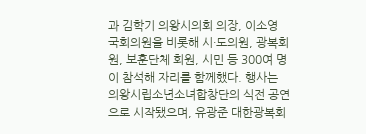과 김학기 의왕시의회 의장, 이소영 국회의원을 비롯해 시·도의원, 광복회원, 보훈단체 회원, 시민 등 300여 명이 참석해 자리를 함께했다. 행사는 의왕시립소년소녀합창단의 식전 공연으로 시작됐으며, 유광준 대한광복회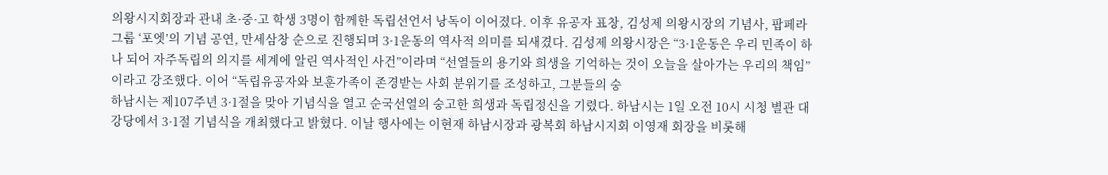의왕시지회장과 관내 초·중·고 학생 3명이 함께한 독립선언서 낭독이 이어졌다. 이후 유공자 표창, 김성제 의왕시장의 기념사, 팝페라 그룹 ‘포엣’의 기념 공연, 만세삼창 순으로 진행되며 3·1운동의 역사적 의미를 되새겼다. 김성제 의왕시장은 “3·1운동은 우리 민족이 하나 되어 자주독립의 의지를 세계에 알린 역사적인 사건”이라며 “선열들의 용기와 희생을 기억하는 것이 오늘을 살아가는 우리의 책임”이라고 강조했다. 이어 “독립유공자와 보훈가족이 존경받는 사회 분위기를 조성하고, 그분들의 숭
하남시는 제107주년 3·1절을 맞아 기념식을 열고 순국선열의 숭고한 희생과 독립정신을 기렸다. 하남시는 1일 오전 10시 시청 별관 대강당에서 3·1절 기념식을 개최했다고 밝혔다. 이날 행사에는 이현재 하남시장과 광복회 하남시지회 이영재 회장을 비롯해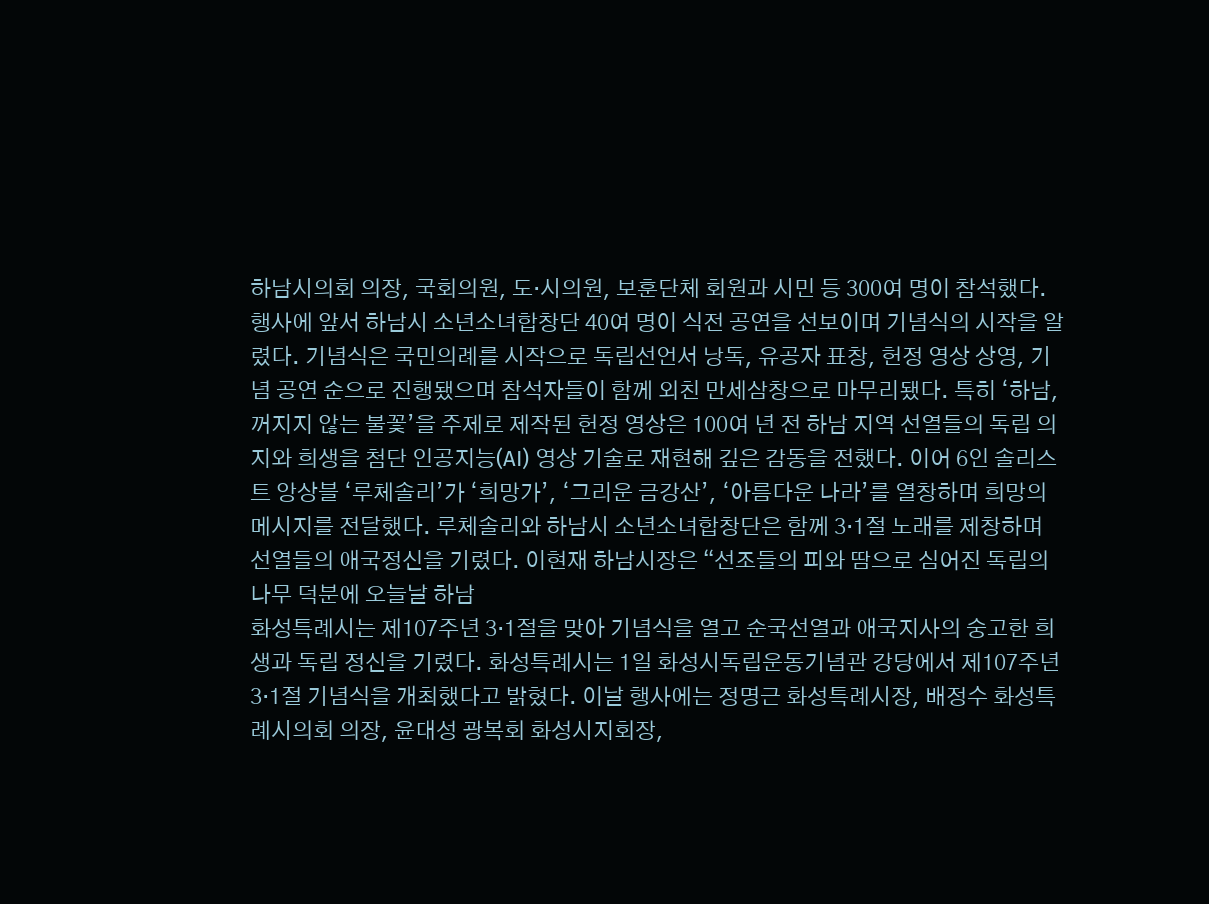하남시의회 의장, 국회의원, 도·시의원, 보훈단체 회원과 시민 등 300여 명이 참석했다. 행사에 앞서 하남시 소년소녀합창단 40여 명이 식전 공연을 선보이며 기념식의 시작을 알렸다. 기념식은 국민의례를 시작으로 독립선언서 낭독, 유공자 표창, 헌정 영상 상영, 기념 공연 순으로 진행됐으며 참석자들이 함께 외친 만세삼창으로 마무리됐다. 특히 ‘하남, 꺼지지 않는 불꽃’을 주제로 제작된 헌정 영상은 100여 년 전 하남 지역 선열들의 독립 의지와 희생을 첨단 인공지능(AI) 영상 기술로 재현해 깊은 감동을 전했다. 이어 6인 솔리스트 앙상블 ‘루체솔리’가 ‘희망가’, ‘그리운 금강산’, ‘아름다운 나라’를 열창하며 희망의 메시지를 전달했다. 루체솔리와 하남시 소년소녀합창단은 함께 3·1절 노래를 제창하며 선열들의 애국정신을 기렸다. 이현재 하남시장은 “선조들의 피와 땀으로 심어진 독립의 나무 덕분에 오늘날 하남
화성특례시는 제107주년 3·1절을 맞아 기념식을 열고 순국선열과 애국지사의 숭고한 희생과 독립 정신을 기렸다. 화성특례시는 1일 화성시독립운동기념관 강당에서 제107주년 3·1절 기념식을 개최했다고 밝혔다. 이날 행사에는 정명근 화성특례시장, 배정수 화성특례시의회 의장, 윤대성 광복회 화성시지회장,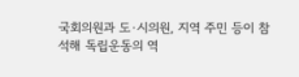국회의원과 도·시의원, 지역 주민 등이 참석해 독립운동의 역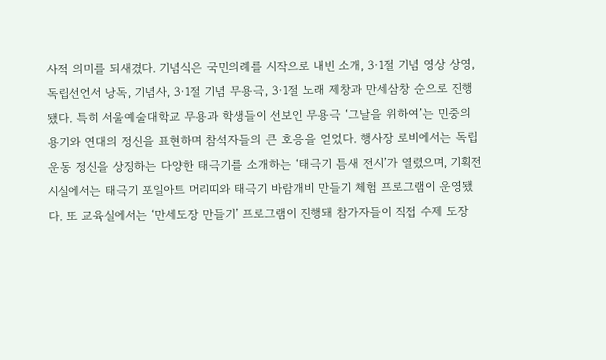사적 의미를 되새겼다. 기념식은 국민의례를 시작으로 내빈 소개, 3·1절 기념 영상 상영, 독립선언서 낭독, 기념사, 3·1절 기념 무용극, 3·1절 노래 제창과 만세삼창 순으로 진행됐다. 특히 서울예술대학교 무용과 학생들이 선보인 무용극 ‘그날을 위하여’는 민중의 용기와 연대의 정신을 표현하며 참석자들의 큰 호응을 얻었다. 행사장 로비에서는 독립운동 정신을 상징하는 다양한 태극기를 소개하는 ‘태극기 틈새 전시’가 열렸으며, 기획전시실에서는 태극기 포일아트 머리띠와 태극기 바람개비 만들기 체험 프로그램이 운영됐다. 또 교육실에서는 ‘만세도장 만들기’ 프로그램이 진행돼 참가자들이 직접 수제 도장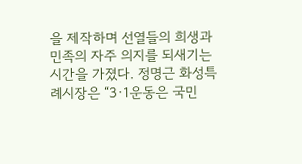을 제작하며 선열들의 희생과 민족의 자주 의지를 되새기는 시간을 가졌다. 정명근 화성특례시장은 “3·1운동은 국민